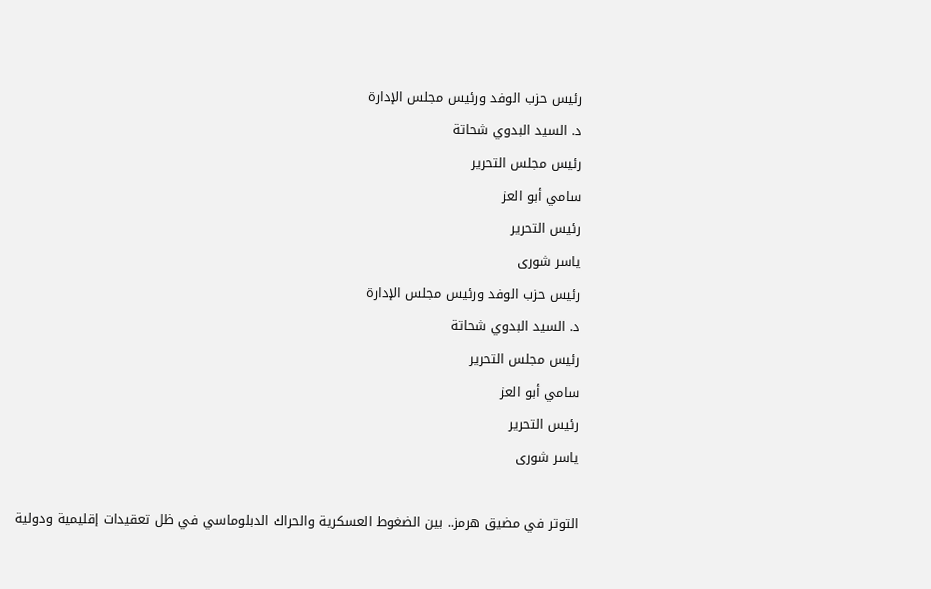رئيس حزب الوفد ورئيس مجلس الإدارة
د. السيد البدوي شحاتة
رئيس مجلس التحرير
سامي أبو العز
رئيس التحرير
ياسر شورى
رئيس حزب الوفد ورئيس مجلس الإدارة
د. السيد البدوي شحاتة
رئيس مجلس التحرير
سامي أبو العز
رئيس التحرير
ياسر شورى

التوتر في مضيق هرمز.. بين الضغوط العسكرية والحراك الدبلوماسي في ظل تعقيدات إقليمية ودولية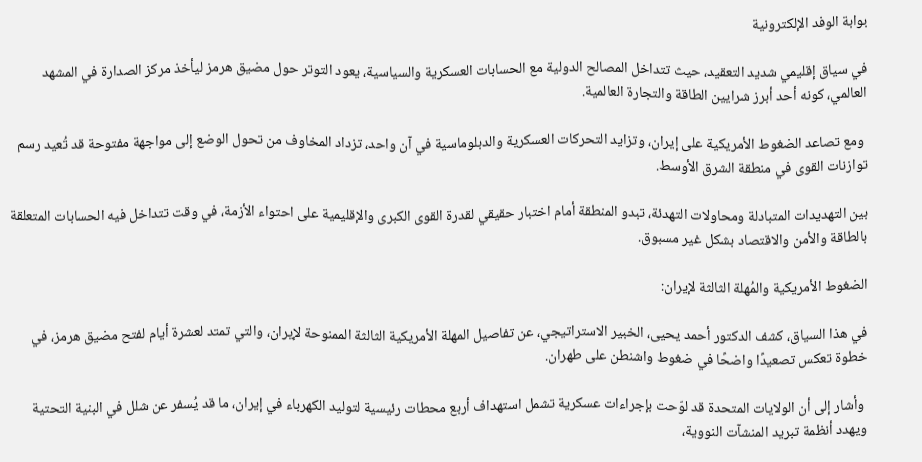بوابة الوفد الإلكترونية

في سياق إقليمي شديد التعقيد، حيث تتداخل المصالح الدولية مع الحسابات العسكرية والسياسية، يعود التوتر حول مضيق هرمز ليأخذ مركز الصدارة في المشهد العالمي، كونه أحد أبرز شرايين الطاقة والتجارة العالمية.

 ومع تصاعد الضغوط الأمريكية على إيران، وتزايد التحركات العسكرية والدبلوماسية في آن واحد، تزداد المخاوف من تحول الوضع إلى مواجهة مفتوحة قد تُعيد رسم توازنات القوى في منطقة الشرق الأوسط.

بين التهديدات المتبادلة ومحاولات التهدئة، تبدو المنطقة أمام اختبار حقيقي لقدرة القوى الكبرى والإقليمية على احتواء الأزمة، في وقت تتداخل فيه الحسابات المتعلقة بالطاقة والأمن والاقتصاد بشكل غير مسبوق.

الضغوط الأمريكية والمُهلة الثالثة لإيران:

في هذا السياق، كشف الدكتور أحمد يحيى، الخبير الاستراتيجي، عن تفاصيل المهلة الأمريكية الثالثة الممنوحة لإيران، والتي تمتد لعشرة أيام لفتح مضيق هرمز، في خطوة تعكس تصعيدًا واضحًا في ضغوط واشنطن على طهران.

 وأشار إلى أن الولايات المتحدة قد لوّحت بإجراءات عسكرية تشمل استهداف أربع محطات رئيسية لتوليد الكهرباء في إيران، ما قد يُسفر عن شلل في البنية التحتية ويهدد أنظمة تبريد المنشآت النووية،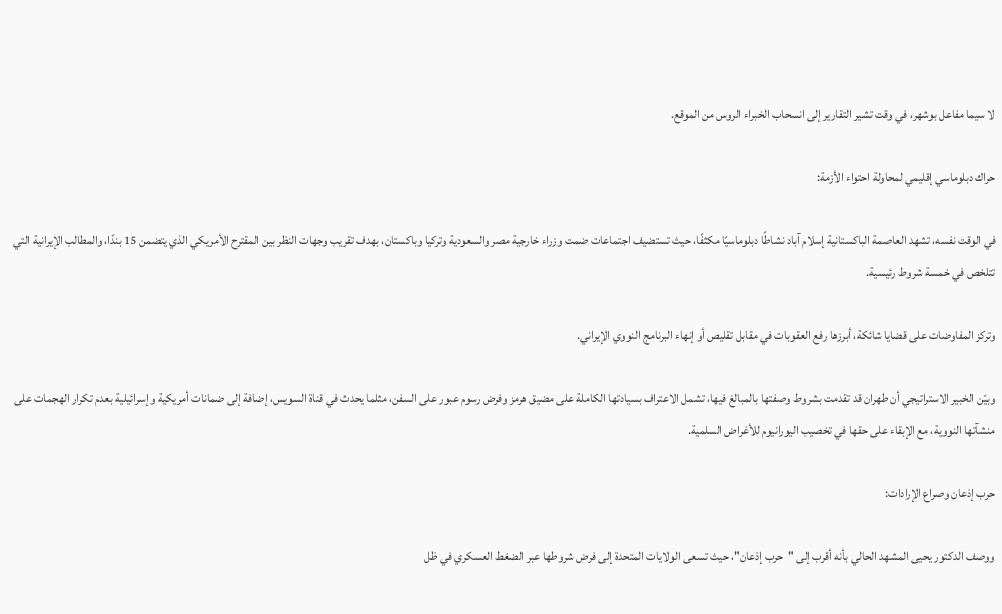لا سيما مفاعل بوشهر، في وقت تشير التقارير إلى انسحاب الخبراء الروس من الموقع.

حراك دبلوماسي إقليمي لمحاولة احتواء الأزمة:

في الوقت نفسه، تشهد العاصمة الباكستانية إسلام آباد نشاطًا دبلوماسيًا مكثفًا، حيث تستضيف اجتماعات ضمت وزراء خارجية مصر والسعودية وتركيا وباكستان، بهدف تقريب وجهات النظر بين المقترح الأمريكي الذي يتضمن 15 بندًا، والمطالب الإيرانية التي تتلخص في خمسة شروط رئيسية.

وتركز المفاوضات على قضايا شائكة، أبرزها رفع العقوبات في مقابل تقليص أو إنهاء البرنامج النووي الإيراني.

وبيّن الخبير الاستراتيجي أن طهران قد تقدمت بشروط وصفتها بالمبالغ فيها، تشمل الاعتراف بسيادتها الكاملة على مضيق هرمز وفرض رسوم عبور على السفن، مثلما يحدث في قناة السويس، إضافة إلى ضمانات أمريكية وإسرائيلية بعدم تكرار الهجمات على منشآتها النووية، مع الإبقاء على حقها في تخصيب اليورانيوم للأغراض السلمية.

حرب إذعان وصراع الإرادات:

ووصف الدكتور يحيى المشهد الحالي بأنه أقرب إلى "حرب إذعان"، حيث تسعى الولايات المتحدة إلى فرض شروطها عبر الضغط العسكري في ظل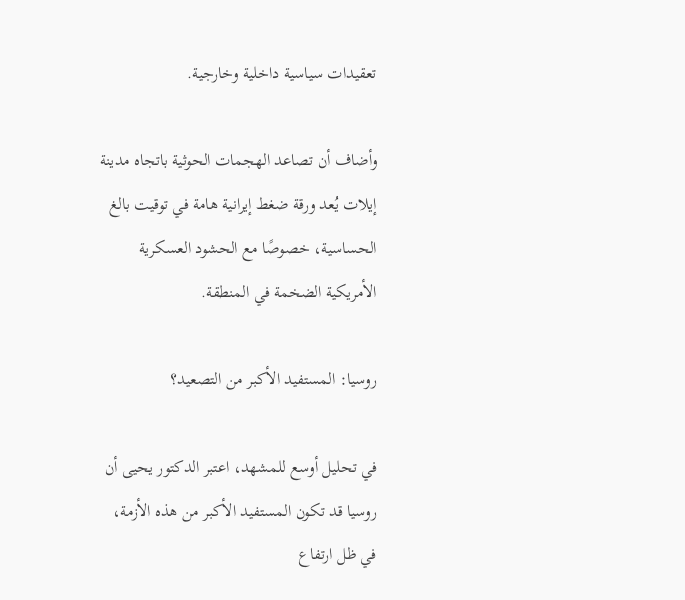تعقيدات سياسية داخلية وخارجية.

وأضاف أن تصاعد الهجمات الحوثية باتجاه مدينة إيلات يُعد ورقة ضغط إيرانية هامة في توقيت بالغ الحساسية، خصوصًا مع الحشود العسكرية الأمريكية الضخمة في المنطقة.

روسيا: المستفيد الأكبر من التصعيد؟

في تحليل أوسع للمشهد، اعتبر الدكتور يحيى أن روسيا قد تكون المستفيد الأكبر من هذه الأزمة، في ظل ارتفاع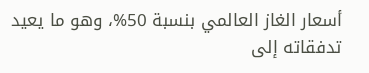أسعار الغاز العالمي بنسبة 50%، وهو ما يعيد تدفقاته إلى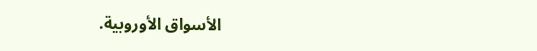الأسواق الأوروبية.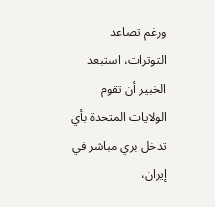ورغم تصاعد التوترات، استبعد الخبير أن تقوم الولايات المتحدة بأي تدخل بري مباشر في إيران،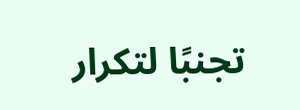تجنبًا لتكرار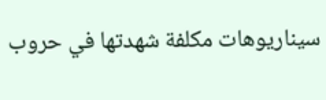سيناريوهات مكلفة شهدتها في حروب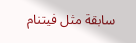سابقة مثل فيتنام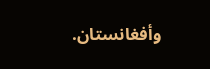وأفغانستان.